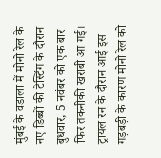मुंबई के वडाला में मोनो रेल के नए डिब्बों की टेस्टिंग के दौरान बुधवार, 5 नवंबर को एक बार फिर तकनीकी खराबी आ गई। ट्रायल रन के दौरान आई इस गड़बड़ी के कारण मोनो रेल को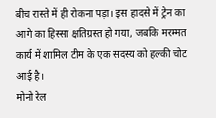बीच रास्ते में ही रोकना पड़ा। इस हादसे में ट्रेन का आगे का हिस्सा क्षतिग्रस्त हो गया, जबकि मरम्मत कार्य में शामिल टीम के एक सदस्य को हल्की चोट आई है।
मोनो रेल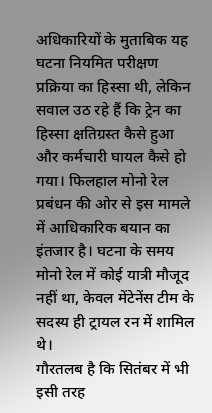अधिकारियों के मुताबिक यह घटना नियमित परीक्षण प्रक्रिया का हिस्सा थी, लेकिन सवाल उठ रहे हैं कि ट्रेन का हिस्सा क्षतिग्रस्त कैसे हुआ और कर्मचारी घायल कैसे हो गया। फिलहाल मोनो रेल प्रबंधन की ओर से इस मामले में आधिकारिक बयान का इंतजार है। घटना के समय मोनो रेल में कोई यात्री मौजूद नहीं था, केवल मेंटेनेंस टीम के सदस्य ही ट्रायल रन में शामिल थे।
गौरतलब है कि सितंबर में भी इसी तरह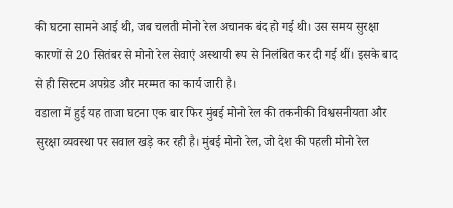की घटना सामने आई थी, जब चलती मोनो रेल अचानक बंद हो गई थी। उस समय सुरक्षा कारणों से 20 सितंबर से मोनो रेल सेवाएं अस्थायी रूप से निलंबित कर दी गई थीं। इसके बाद से ही सिस्टम अपग्रेड और मरम्मत का कार्य जारी है।
वडाला में हुई यह ताजा घटना एक बार फिर मुंबई मोनो रेल की तकनीकी विश्वसनीयता और सुरक्षा व्यवस्था पर सवाल खड़े कर रही है। मुंबई मोनो रेल, जो देश की पहली मोनो रेल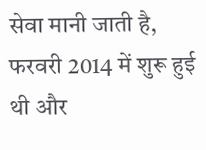सेवा मानी जाती है, फरवरी 2014 में शुरू हुई थी और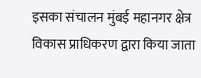इसका संचालन मुंबई महानगर क्षेत्र विकास प्राधिकरण द्वारा किया जाता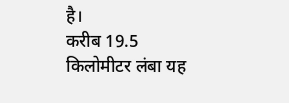है।
करीब 19.5 किलोमीटर लंबा यह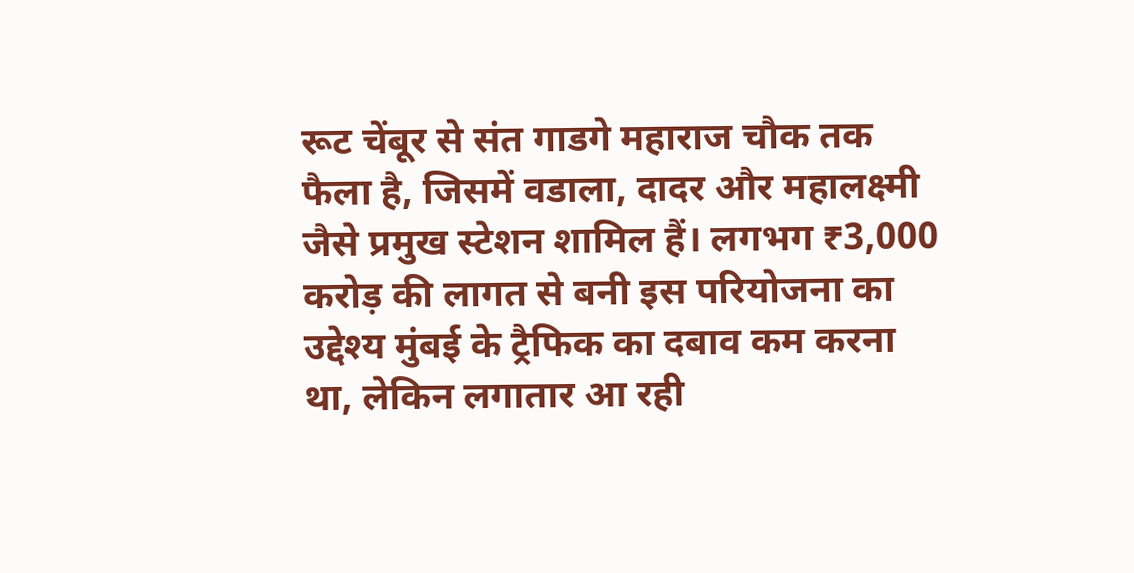रूट चेंबूर से संत गाडगे महाराज चौक तक फैला है, जिसमें वडाला, दादर और महालक्ष्मी जैसे प्रमुख स्टेशन शामिल हैं। लगभग ₹3,000 करोड़ की लागत से बनी इस परियोजना का उद्देश्य मुंबई के ट्रैफिक का दबाव कम करना था, लेकिन लगातार आ रही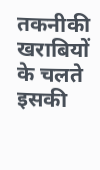तकनीकी खराबियों के चलते इसकी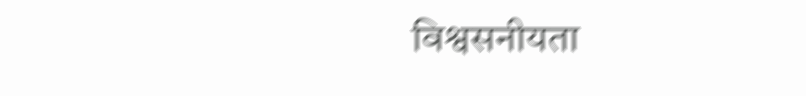विश्वसनीयता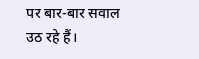पर बार-बार सवाल उठ रहे हैं।